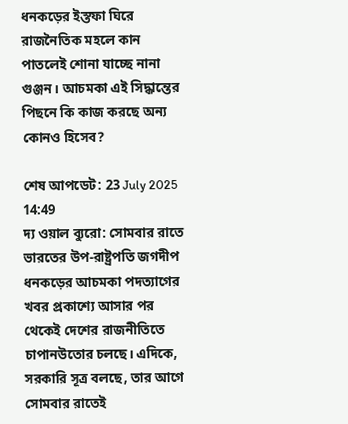ধনকড়ের ইস্তফা ঘিরে রাজনৈতিক মহলে কান পাতলেই শোনা যাচ্ছে নানা গুঞ্জন। আচমকা এই সিদ্ধান্তের পিছনে কি কাজ করছে অন্য কোনও হিসেব?

শেষ আপডেট: 23 July 2025 14:49
দ্য ওয়াল ব্যুরো: সোমবার রাতে ভারতের উপ-রাষ্ট্রপতি জগদীপ ধনকড়ের আচমকা পদত্যাগের খবর প্রকাশ্যে আসার পর থেকেই দেশের রাজনীতিতে চাপানউতোর চলছে। এদিকে, সরকারি সূত্র বলছে, তার আগে সোমবার রাতেই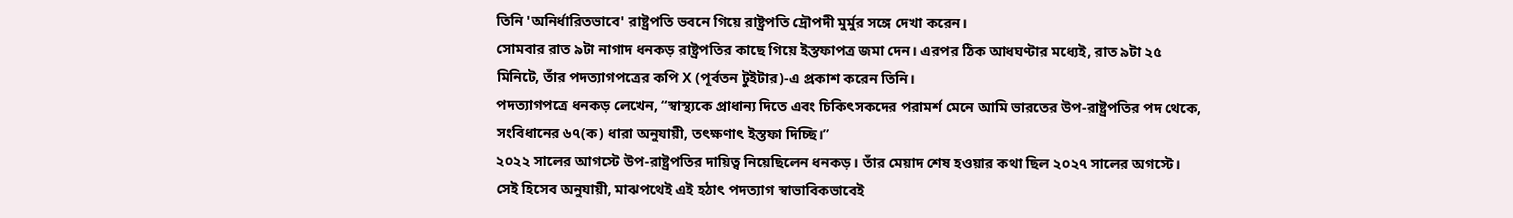তিনি 'অনির্ধারিতভাবে' রাষ্ট্রপতি ভবনে গিয়ে রাষ্ট্রপতি দ্রৌপদী মুর্মুর সঙ্গে দেখা করেন।
সোমবার রাত ৯টা নাগাদ ধনকড় রাষ্ট্রপতির কাছে গিয়ে ইস্তফাপত্র জমা দেন। এরপর ঠিক আধঘণ্টার মধ্যেই, রাত ৯টা ২৫ মিনিটে, তাঁর পদত্যাগপত্রের কপি X (পূর্বতন টুইটার)-এ প্রকাশ করেন তিনি।
পদত্যাগপত্রে ধনকড় লেখেন, “স্বাস্থ্যকে প্রাধান্য দিতে এবং চিকিৎসকদের পরামর্শ মেনে আমি ভারতের উপ-রাষ্ট্রপতির পদ থেকে, সংবিধানের ৬৭(ক) ধারা অনুযায়ী, তৎক্ষণাৎ ইস্তফা দিচ্ছি।”
২০২২ সালের আগস্টে উপ-রাষ্ট্রপতির দায়িত্ব নিয়েছিলেন ধনকড়। তাঁর মেয়াদ শেষ হওয়ার কথা ছিল ২০২৭ সালের অগস্টে। সেই হিসেব অনুযায়ী, মাঝপথেই এই হঠাৎ পদত্যাগ স্বাভাবিকভাবেই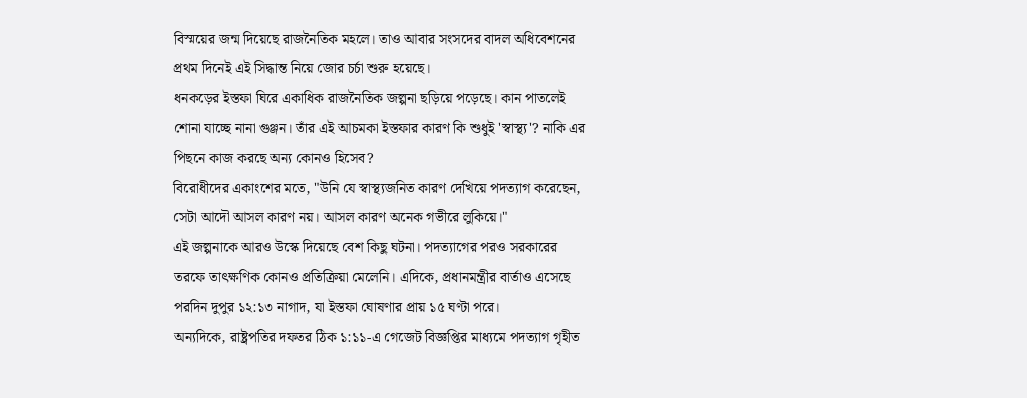বিস্ময়ের জন্ম দিয়েছে রাজনৈতিক মহলে। তাও আবার সংসদের বাদল অধিবেশনের প্রথম দিনেই এই সিদ্ধান্ত নিয়ে জোর চর্চা শুরু হয়েছে।
ধনকড়ের ইস্তফা ঘিরে একাধিক রাজনৈতিক জল্পনা ছড়িয়ে পড়েছে। কান পাতলেই শোনা যাচ্ছে নানা গুঞ্জন। তাঁর এই আচমকা ইস্তফার কারণ কি শুধুই 'স্বাস্থ্য'? নাকি এর পিছনে কাজ করছে অন্য কোনও হিসেব?
বিরোধীদের একাংশের মতে, "উনি যে স্বাস্থ্যজনিত কারণ দেখিয়ে পদত্যাগ করেছেন, সেটা আদৌ আসল কারণ নয়। আসল কারণ অনেক গভীরে লুকিয়ে।"
এই জল্পনাকে আরও উস্কে দিয়েছে বেশ কিছু ঘটনা। পদত্যাগের পরও সরকারের তরফে তাৎক্ষণিক কোনও প্রতিক্রিয়া মেলেনি। এদিকে, প্রধানমন্ত্রীর বার্তাও এসেছে পরদিন দুপুর ১২:১৩ নাগাদ, যা ইস্তফা ঘোষণার প্রায় ১৫ ঘণ্টা পরে।
অন্যদিকে, রাষ্ট্রপতির দফতর ঠিক ১:১১-এ গেজেট বিজ্ঞপ্তির মাধ্যমে পদত্যাগ গৃহীত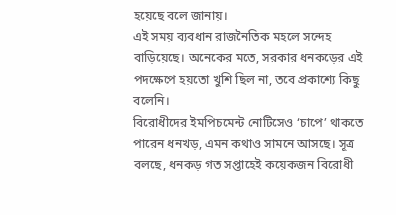হয়েছে বলে জানায়।
এই সময় ব্যবধান রাজনৈতিক মহলে সন্দেহ বাড়িয়েছে। অনেকের মতে, সরকার ধনকড়ের এই পদক্ষেপে হয়তো খুশি ছিল না, তবে প্রকাশ্যে কিছু বলেনি।
বিরোধীদের ইমপিচমেন্ট নোটিসেও ‘চাপে’ থাকতে পারেন ধনখড়, এমন কথাও সামনে আসছে। সূত্র বলছে, ধনকড় গত সপ্তাহেই কয়েকজন বিরোধী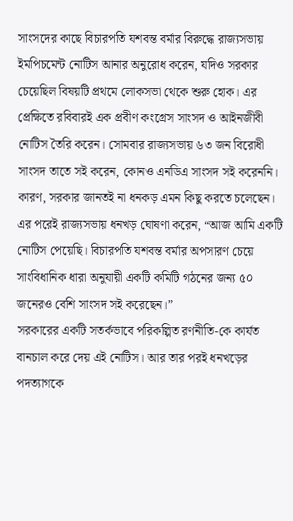সাংসদের কাছে বিচারপতি যশবন্ত বর্মার বিরুদ্ধে রাজ্যসভায় ইমপিচমেন্ট নোটিস আনার অনুরোধ করেন, যদিও সরকার চেয়েছিল বিষয়টি প্রথমে লোকসভা থেকে শুরু হোক। এর প্রেক্ষিতে রবিবারই এক প্রবীণ কংগ্রেস সাংসদ ও আইনজীবী নোটিস তৈরি করেন। সোমবার রাজ্যসভায় ৬৩ জন বিরোধী সাংসদ তাতে সই করেন, কোনও এনডিএ সাংসদ সই করেননি। কারণ, সরকার জানতই না ধনকড় এমন কিছু করতে চলেছেন।
এর পরেই রাজ্যসভায় ধনখড় ঘোষণা করেন, “আজ আমি একটি নোটিস পেয়েছি। বিচারপতি যশবন্ত বর্মার অপসারণ চেয়ে সাংবিধানিক ধারা অনুযায়ী একটি কমিটি গঠনের জন্য ৫০ জনেরও বেশি সাংসদ সই করেছেন।”
সরকারের একটি সতর্কভাবে পরিকল্পিত রণনীতি-কে কার্যত বানচাল করে দেয় এই নোটিস। আর তার পরই ধনখড়ের পদত্যাগকে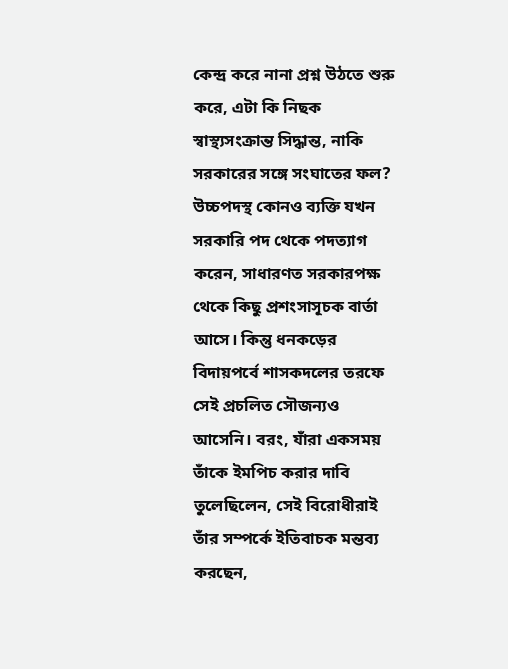কেন্দ্র করে নানা প্রশ্ন উঠতে শুরু করে, এটা কি নিছক স্বাস্থ্যসংক্রান্ত সিদ্ধান্ত, নাকি সরকারের সঙ্গে সংঘাতের ফল?
উচ্চপদস্থ কোনও ব্যক্তি যখন সরকারি পদ থেকে পদত্যাগ করেন, সাধারণত সরকারপক্ষ থেকে কিছু প্রশংসাসূচক বার্তা আসে। কিন্তু ধনকড়ের বিদায়পর্বে শাসকদলের তরফে সেই প্রচলিত সৌজন্যও আসেনি। বরং, যাঁরা একসময় তাঁকে ইমপিচ করার দাবি তুলেছিলেন, সেই বিরোধীরাই তাঁর সম্পর্কে ইতিবাচক মন্তব্য করছেন,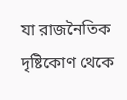যা রাজনৈতিক দৃষ্টিকোণ থেকে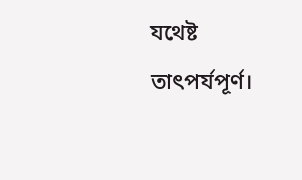যথেষ্ট তাৎপর্যপূর্ণ।